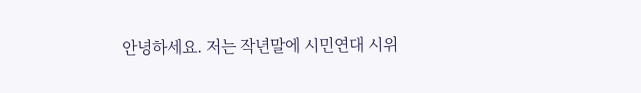안녕하세요. 저는 작년말에 시민연대 시위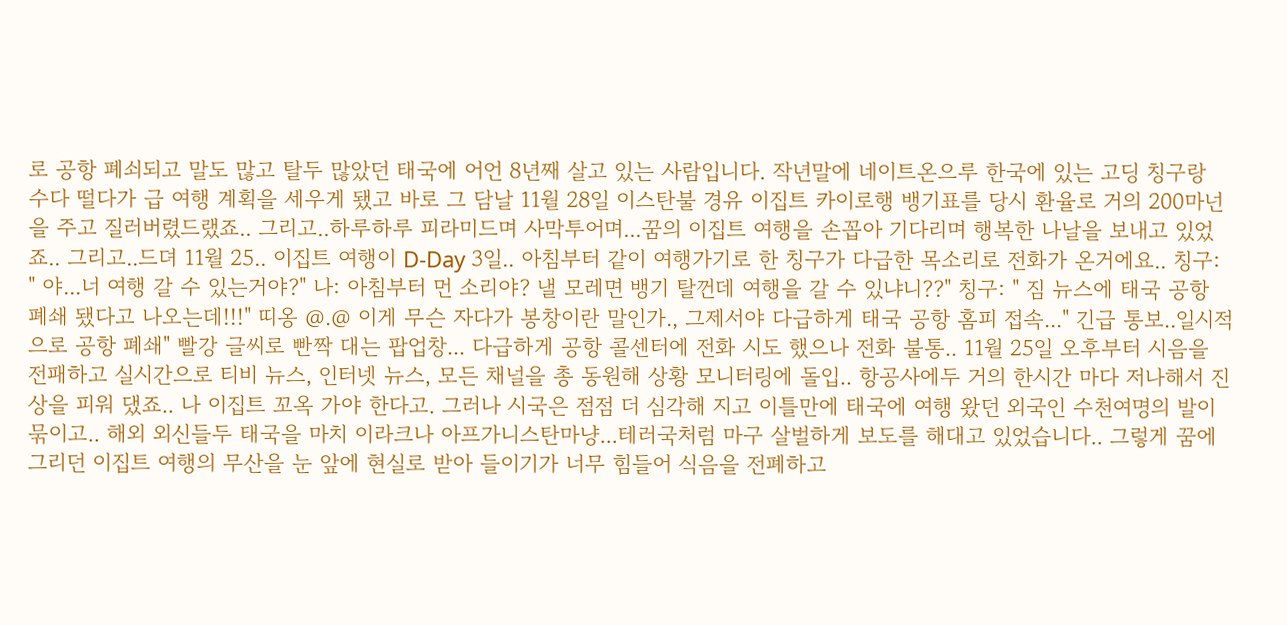로 공항 폐쇠되고 말도 많고 탈두 많았던 태국에 어언 8년째 살고 있는 사람입니다. 작년말에 네이트온으루 한국에 있는 고딩 칭구랑 수다 떨다가 급 여행 계획을 세우게 됐고 바로 그 담날 11월 28일 이스탄불 경유 이집트 카이로행 뱅기표를 당시 환율로 거의 200마넌을 주고 질러버렸드랬죠.. 그리고..하루하루 피라미드며 사막투어며...꿈의 이집트 여행을 손꼽아 기다리며 행복한 나날을 보내고 있었죠.. 그리고..드뎌 11월 25.. 이집트 여행이 D-Day 3일.. 아침부터 같이 여행가기로 한 칭구가 다급한 목소리로 전화가 온거에요.. 칭구: " 야...너 여행 갈 수 있는거야?" 나: 아침부터 먼 소리야? 낼 모레면 뱅기 탈껀데 여행을 갈 수 있냐니??" 칭구: " 짐 뉴스에 태국 공항 폐쇄 됐다고 나오는데!!!" 띠옹 @.@ 이게 무슨 자다가 봉창이란 말인가., 그제서야 다급하게 태국 공항 홈피 접속..." 긴급 통보..일시적으로 공항 폐쇄" 빨강 글씨로 빤짝 대는 팝업창... 다급하게 공항 콜센터에 전화 시도 했으나 전화 불통.. 11월 25일 오후부터 시음을 전패하고 실시간으로 티비 뉴스, 인터넷 뉴스, 모든 채널을 총 동원해 상황 모니터링에 돌입.. 항공사에두 거의 한시간 마다 저나해서 진상을 피워 댔죠.. 나 이집트 꼬옥 가야 한다고. 그러나 시국은 점점 더 심각해 지고 이틀만에 태국에 여행 왔던 외국인 수천여명의 발이 묶이고.. 해외 외신들두 태국을 마치 이라크나 아프가니스탄마냥...테러국처럼 마구 살벌하게 보도를 해대고 있었습니다.. 그렇게 꿈에 그리던 이집트 여행의 무산을 눈 앞에 현실로 받아 들이기가 너무 힘들어 식음을 전폐하고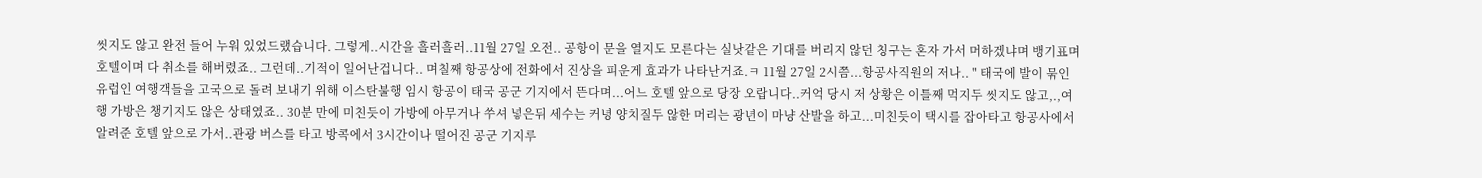씻지도 않고 완전 들어 누워 있었드랬습니다. 그렇게..시간을 흘러흘러..11월 27일 오전.. 공항이 문을 열지도 모른다는 실낫같은 기대를 버리지 않던 칭구는 혼자 가서 머하겠냐며 뱅기표며 호텔이며 다 취소를 해버렸죠.. 그런데..기적이 일어난겁니다.. 며칠째 항공상에 전화에서 진상을 피운게 효과가 나타난거죠.ㅋ 11월 27일 2시쯤...항공사직원의 저나.. " 태국에 발이 묶인 유럽인 여행객들을 고국으로 돌려 보내기 위해 이스탄불행 임시 항공이 태국 공군 기지에서 뜬다며...어느 호텔 앞으로 당장 오랍니다..커억 당시 저 상황은 이틀째 먹지두 씻지도 않고,.,여행 가방은 챙기지도 않은 상태였죠.. 30분 만에 미친듯이 가방에 아무거나 쑤셔 넣은뒤 세수는 커녕 양치질두 않한 머리는 광년이 마냥 산발을 하고...미친듯이 택시를 잡아타고 항공사에서 알려준 호텔 앞으로 가서..관광 버스를 타고 방콕에서 3시간이나 떨어진 공군 기지루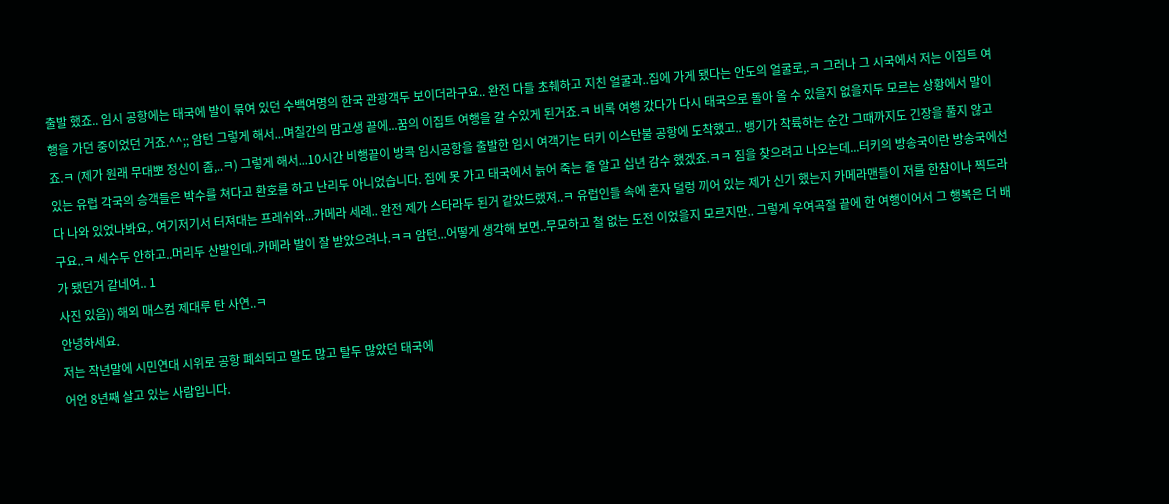출발 했죠.. 임시 공항에는 태국에 발이 묶여 있던 수백여명의 한국 관광객두 보이더라구요.. 완전 다들 초췌하고 지친 얼굴과..집에 가게 됐다는 안도의 얼굴로,.ㅋ 그러나 그 시국에서 저는 이집트 여행을 가던 중이었던 거죠.^^;; 암턴 그렇게 해서...며칠간의 맘고생 끝에...꿈의 이집트 여행을 갈 수있게 된거죠.ㅋ 비록 여행 갔다가 다시 태국으로 돌아 올 수 있을지 없을지두 모르는 상황에서 말이죠.ㅋ (제가 원래 무대뽀 정신이 좀,..ㅋ) 그렇게 해서...10시간 비행끝이 방콕 임시공항을 출발한 임시 여객기는 터키 이스탄불 공항에 도착했고.. 뱅기가 착륙하는 순간 그때까지도 긴장을 풀지 않고 있는 유럽 각국의 승객들은 박수를 쳐다고 환호를 하고 난리두 아니었습니다. 집에 못 가고 태국에서 늙어 죽는 줄 알고 십년 감수 했겠죠.ㅋㅋ 짐을 찾으려고 나오는데...터키의 방송국이란 방송국에선 다 나와 있었나봐요,. 여기저기서 터져대는 프레쉬와...카메라 세례.. 완전 제가 스타라두 된거 같았드랬져..ㅋ 유럽인들 속에 혼자 덜렁 끼어 있는 제가 신기 했는지 카메라맨들이 저를 한참이나 찍드라구요..ㅋ 세수두 안하고..머리두 산발인데..카메라 발이 잘 받았으려나.ㅋㅋ 암턴...어떻게 생각해 보면..무모하고 철 없는 도전 이었을지 모르지만.. 그렇게 우여곡절 끝에 한 여행이어서 그 행복은 더 배가 됐던거 같네여.. 1
사진 있음)) 해외 매스컴 제대루 탄 사연..ㅋ
안녕하세요.
저는 작년말에 시민연대 시위로 공항 폐쇠되고 말도 많고 탈두 많았던 태국에
어언 8년째 살고 있는 사람입니다.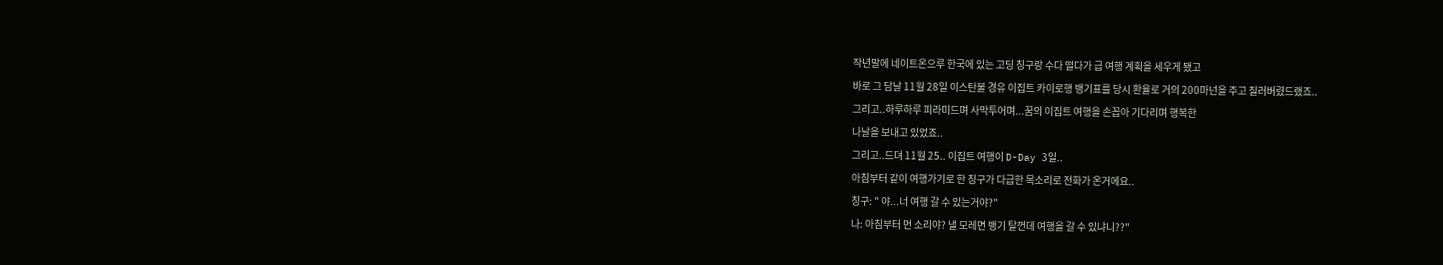작년말에 네이트온으루 한국에 있는 고딩 칭구랑 수다 떨다가 급 여행 계획을 세우게 됐고
바로 그 담날 11월 28일 이스탄불 경유 이집트 카이로행 뱅기표를 당시 환율로 거의 200마넌을 주고 질러버렸드랬죠..
그리고..하루하루 피라미드며 사막투어며...꿈의 이집트 여행을 손꼽아 기다리며 행복한
나날을 보내고 있었죠..
그리고..드뎌 11월 25.. 이집트 여행이 D-Day 3일..
아침부터 같이 여행가기로 한 칭구가 다급한 목소리로 전화가 온거에요..
칭구: " 야...너 여행 갈 수 있는거야?"
나: 아침부터 먼 소리야? 낼 모레면 뱅기 탈껀데 여행을 갈 수 있냐니??"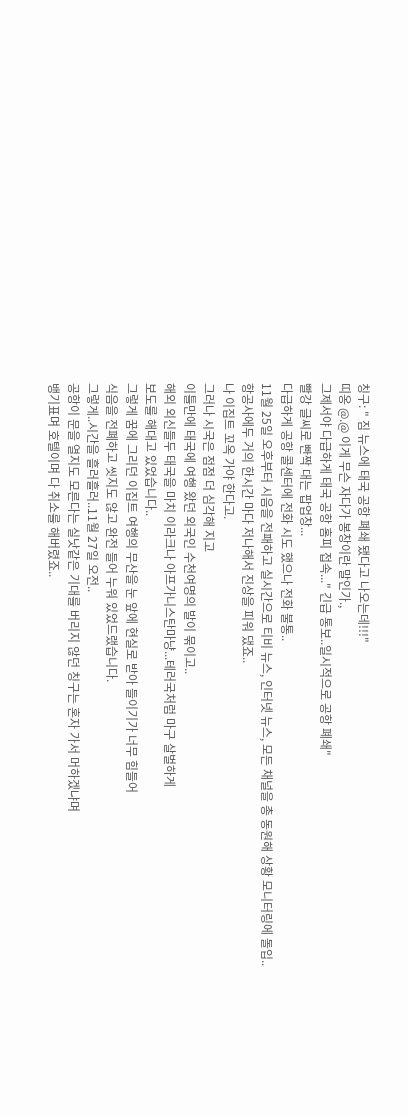칭구: " 짐 뉴스에 태국 공항 폐쇄 됐다고 나오는데!!!"
띠옹 @.@ 이게 무슨 자다가 봉창이란 말인가.,
그제서야 다급하게 태국 공항 홈피 접속..." 긴급 통보..일시적으로 공항 폐쇄"
빨강 글씨로 빤짝 대는 팝업창...
다급하게 공항 콜센터에 전화 시도 했으나 전화 불통..
11월 25일 오후부터 시음을 전패하고 실시간으로 티비 뉴스, 인터넷 뉴스, 모든 채널을 총 동원해 상황 모니터링에 돌입..
항공사에두 거의 한시간 마다 저나해서 진상을 피워 댔죠..
나 이집트 꼬옥 가야 한다고.
그러나 시국은 점점 더 심각해 지고
이틀만에 태국에 여행 왔던 외국인 수천여명의 발이 묶이고..
해외 외신들두 태국을 마치 이라크나 아프가니스탄마냥...테러국처럼 마구 살벌하게
보도를 해대고 있었습니다..
그렇게 꿈에 그리던 이집트 여행의 무산을 눈 앞에 현실로 받아 들이기가 너무 힘들어
식음을 전폐하고 씻지도 않고 완전 들어 누워 있었드랬습니다.
그렇게..시간을 흘러흘러..11월 27일 오전..
공항이 문을 열지도 모른다는 실낫같은 기대를 버리지 않던 칭구는 혼자 가서 머하겠냐며
뱅기표며 호텔이며 다 취소를 해버렸죠..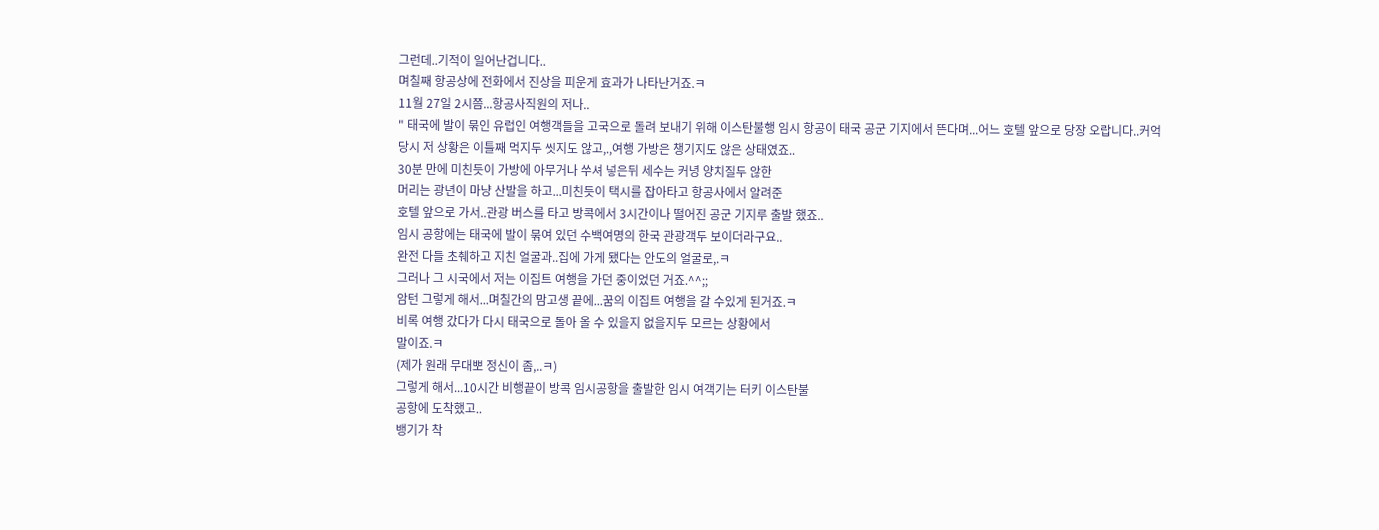그런데..기적이 일어난겁니다..
며칠째 항공상에 전화에서 진상을 피운게 효과가 나타난거죠.ㅋ
11월 27일 2시쯤...항공사직원의 저나..
" 태국에 발이 묶인 유럽인 여행객들을 고국으로 돌려 보내기 위해 이스탄불행 임시 항공이 태국 공군 기지에서 뜬다며...어느 호텔 앞으로 당장 오랍니다..커억
당시 저 상황은 이틀째 먹지두 씻지도 않고,.,여행 가방은 챙기지도 않은 상태였죠..
30분 만에 미친듯이 가방에 아무거나 쑤셔 넣은뒤 세수는 커녕 양치질두 않한
머리는 광년이 마냥 산발을 하고...미친듯이 택시를 잡아타고 항공사에서 알려준
호텔 앞으로 가서..관광 버스를 타고 방콕에서 3시간이나 떨어진 공군 기지루 출발 했죠..
임시 공항에는 태국에 발이 묶여 있던 수백여명의 한국 관광객두 보이더라구요..
완전 다들 초췌하고 지친 얼굴과..집에 가게 됐다는 안도의 얼굴로,.ㅋ
그러나 그 시국에서 저는 이집트 여행을 가던 중이었던 거죠.^^;;
암턴 그렇게 해서...며칠간의 맘고생 끝에...꿈의 이집트 여행을 갈 수있게 된거죠.ㅋ
비록 여행 갔다가 다시 태국으로 돌아 올 수 있을지 없을지두 모르는 상황에서
말이죠.ㅋ
(제가 원래 무대뽀 정신이 좀,..ㅋ)
그렇게 해서...10시간 비행끝이 방콕 임시공항을 출발한 임시 여객기는 터키 이스탄불
공항에 도착했고..
뱅기가 착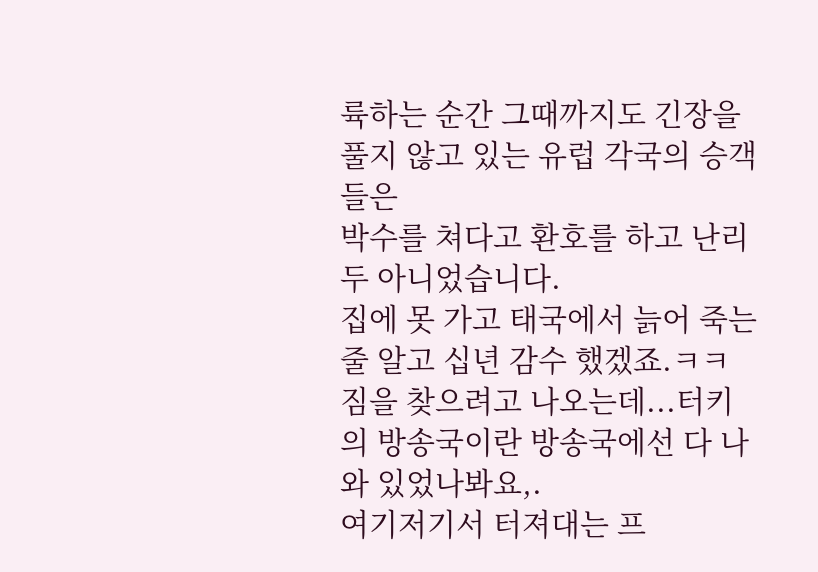륙하는 순간 그때까지도 긴장을 풀지 않고 있는 유럽 각국의 승객들은
박수를 쳐다고 환호를 하고 난리두 아니었습니다.
집에 못 가고 태국에서 늙어 죽는 줄 알고 십년 감수 했겠죠.ㅋㅋ
짐을 찾으려고 나오는데...터키의 방송국이란 방송국에선 다 나와 있었나봐요,.
여기저기서 터져대는 프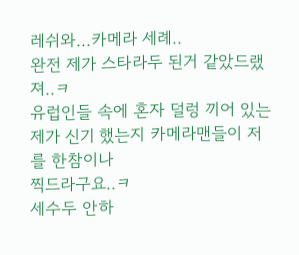레쉬와...카메라 세례..
완전 제가 스타라두 된거 같았드랬져..ㅋ
유럽인들 속에 혼자 덜렁 끼어 있는 제가 신기 했는지 카메라맨들이 저를 한참이나
찍드라구요..ㅋ
세수두 안하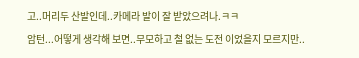고..머리두 산발인데..카메라 발이 잘 받았으려나.ㅋㅋ
암턴...어떻게 생각해 보면..무모하고 철 없는 도전 이었을지 모르지만..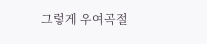그렇게 우여곡절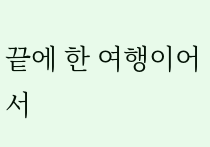끝에 한 여행이어서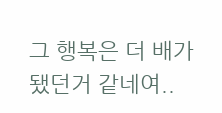그 행복은 더 배가 됐던거 같네여..